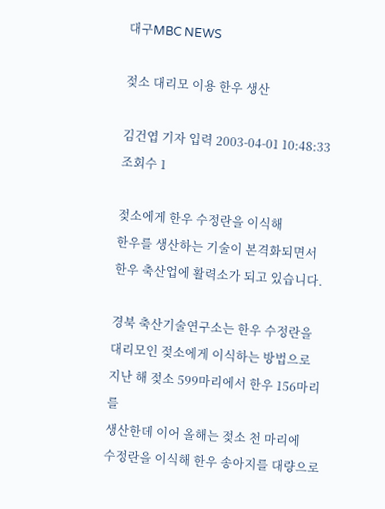대구MBC NEWS

젖소 대리모 이용 한우 생산

김건엽 기자 입력 2003-04-01 10:48:33 조회수 1

젖소에게 한우 수정란을 이식해
한우를 생산하는 기술이 본격화되면서
한우 축산업에 활력소가 되고 있습니다.

경북 축산기술연구소는 한우 수정란을
대리모인 젖소에게 이식하는 방법으로
지난 해 젖소 599마리에서 한우 156마리를
생산한데 이어 올해는 젖소 천 마리에
수정란을 이식해 한우 송아지를 대량으로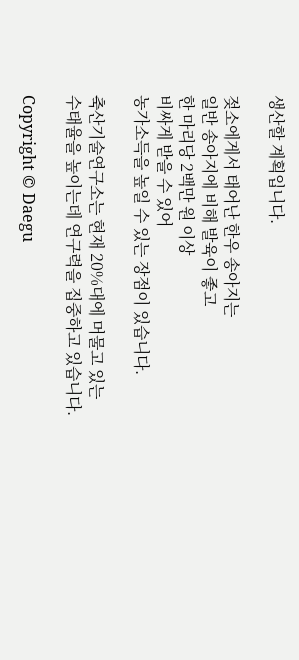생산할 계획입니다.

젖소에게서 태어난 한우 송아지는
일반 송아지에 비해 발육이 좋고
한 마리당 2백만 원 이상
비싸게 받을 수 있어
농가소득을 높일 수 있는 장점이 있습니다.

축산기술연구소는 현재 20%대에 머물고 있는
수태율을 높이는데 연구력을 집중하고 있습니다.

Copyright © Daegu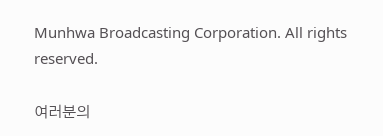Munhwa Broadcasting Corporation. All rights reserved.

여러분의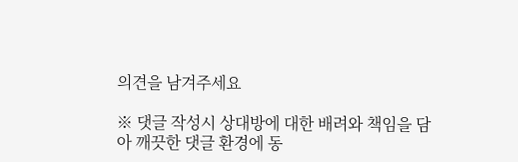의견을 남겨주세요

※ 댓글 작성시 상대방에 대한 배려와 책임을 담아 깨끗한 댓글 환경에 동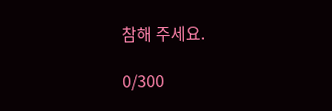참해 주세요.

0/300